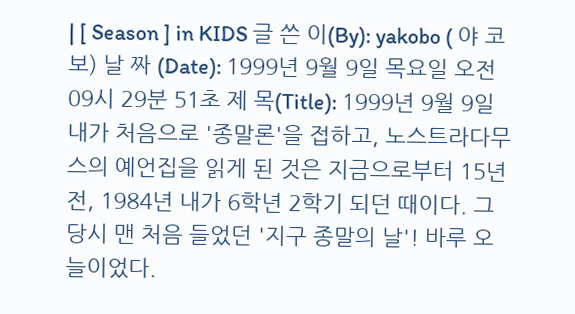| [ Season ] in KIDS 글 쓴 이(By): yakobo ( 야 코 보) 날 짜 (Date): 1999년 9월 9일 목요일 오전 09시 29분 51초 제 목(Title): 1999년 9월 9일 내가 처음으로 '종말론'을 접하고, 노스트라다무스의 예언집을 읽게 된 것은 지금으로부터 15년 전, 1984년 내가 6학년 2학기 되던 때이다. 그 당시 맨 처음 들었던 '지구 종말의 날'! 바루 오늘이었다.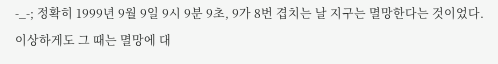-_-; 정확히 1999년 9월 9일 9시 9분 9초, 9가 8번 겹치는 날 지구는 멸망한다는 것이었다. 이상하게도 그 때는 멸망에 대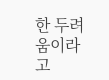한 두려움이라고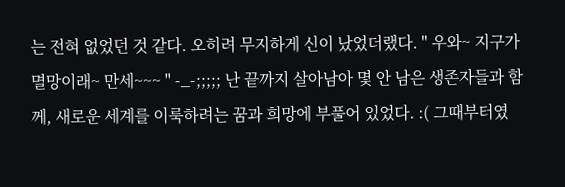는 전혀 없었던 것 같다. 오히려 무지하게 신이 났었더랬다. " 우와~ 지구가 멸망이래~ 만세~~~ " -_-;;;;; 난 끝까지 살아남아 몇 안 남은 생존자들과 함께, 새로운 세계를 이룩하려는 꿈과 희망에 부풀어 있었다. :( 그때부터였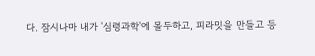다. 잠시나마 내가 '심령과학'에 몰두하고, 피라밋을 만들고 등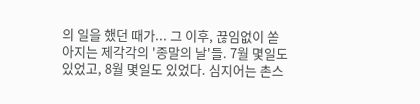의 일을 했던 때가... 그 이후, 끊임없이 쏟아지는 제각각의 '종말의 날'들. 7월 몇일도 있었고, 8월 몇일도 있었다. 심지어는 촌스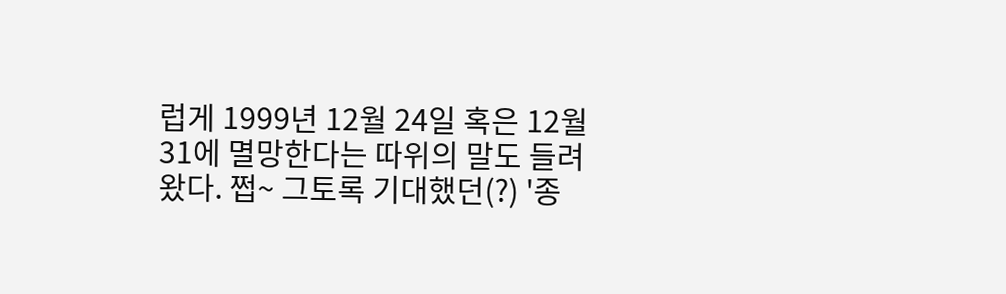럽게 1999년 12월 24일 혹은 12월 31에 멸망한다는 따위의 말도 들려왔다. 쩝~ 그토록 기대했던(?) '종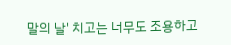말의 날' 치고는 너무도 조용하고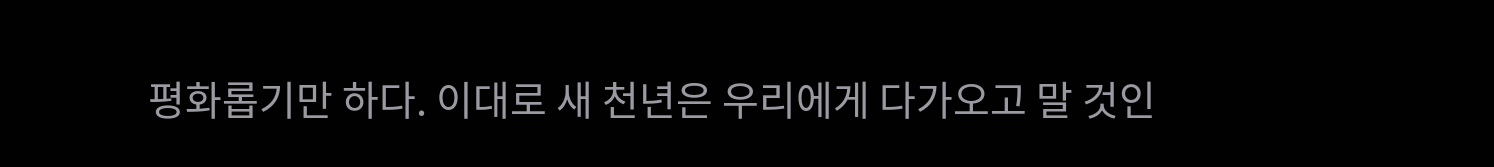평화롭기만 하다. 이대로 새 천년은 우리에게 다가오고 말 것인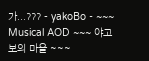가...??? - yakoBo - ~~~ Musical AOD ~~~ 야고보의 마을 ~~~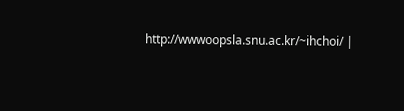http://wwwoopsla.snu.ac.kr/~ihchoi/ |